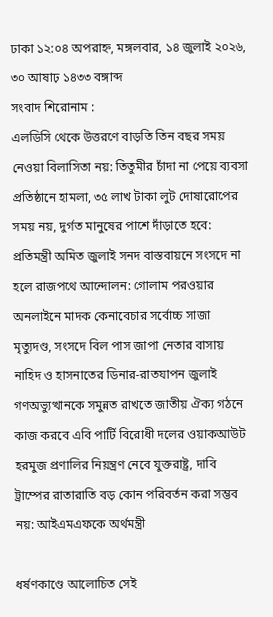ঢাকা ১২:০৪ অপরাহ্ন, মঙ্গলবার, ১৪ জুলাই ২০২৬, ৩০ আষাঢ় ১৪৩৩ বঙ্গাব্দ
সংবাদ শিরোনাম :
এলডিসি থেকে উত্তরণে বাড়তি তিন বছর সময় নেওয়া বিলাসিতা নয়: তিতুমীর চাঁদা না পেয়ে ব্যবসা প্রতিষ্ঠানে হামলা, ৩৫ লাখ টাকা লুট দোষারোপের সময় নয়, দুর্গত মানুষের পাশে দাঁড়াতে হবে: প্রতিমন্ত্রী অমিত জুলাই সনদ বাস্তবায়নে সংসদে না হলে রাজপথে আন্দোলন: গোলাম পরওয়ার অনলাইনে মাদক কেনাবেচার সর্বোচ্চ সাজা মৃত্যুদণ্ড, সংসদে বিল পাস জাপা নেতার বাসায় নাহিদ ও হাসনাতের ডিনার-রাতযাপন জুলাই গণঅভ্যুত্থানকে সমুন্নত রাখতে জাতীয় ঐক্য গঠনে কাজ করবে এবি পার্টি বিরোধী দলের ওয়াকআউট হরমুজ প্রণালির নিয়ন্ত্রণ নেবে যুক্তরাষ্ট্র, দাবি ট্রাম্পের রাতারাতি বড় কোন পরিবর্তন করা সম্ভব নয়: আইএমএফকে অর্থমন্ত্রী

ধর্ষণকাণ্ডে আলোচিত সেই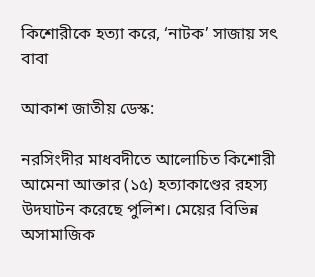কিশোরীকে হত্যা করে, ‘নাটক’ সাজায় সৎ বাবা

আকাশ জাতীয় ডেস্ক:

নরসিংদীর মাধবদীতে আলোচিত কিশোরী আমেনা আক্তার (১৫) হত্যাকাণ্ডের রহস্য উদঘাটন করেছে পুলিশ। মেয়ের বিভিন্ন অসামাজিক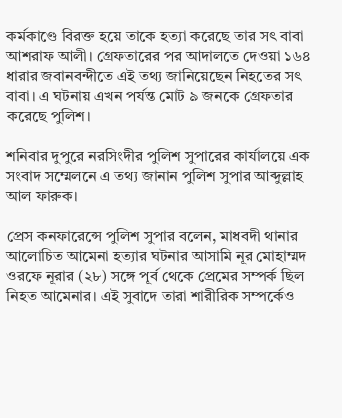কর্মকাণ্ডে বিরক্ত হয়ে তাকে হত্যা করেছে তার সৎ বাবা আশরাফ আলী। গ্রেফতারের পর আদালতে দেওয়া ১৬৪ ধারার জবানবন্দীতে এই তথ্য জানিয়েছেন নিহতের সৎ বাবা। এ ঘটনায় এখন পর্যন্ত মোট ৯ জনকে গ্রেফতার করেছে পুলিশ।

শনিবার দুপুরে নরসিংদীর পুলিশ সুপারের কার্যালয়ে এক সংবাদ সম্মেলনে এ তথ্য জানান পুলিশ সুপার আব্দুল্লাহ আল ফারুক।

প্রেস কনফারেন্সে পুলিশ সুপার বলেন, মাধবদী থানার আলোচিত আমেনা হত্যার ঘটনার আসামি নূর মোহাম্মদ ওরফে নূরার (২৮) সঙ্গে পূর্ব থেকে প্রেমের সম্পর্ক ছিল নিহত আমেনার। এই সুবাদে তারা শারীরিক সম্পর্কেও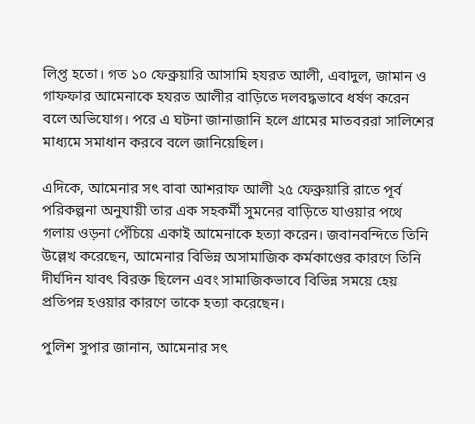লিপ্ত হতো। গত ১০ ফেব্রুয়ারি আসামি হযরত আলী, এবাদুল, জামান ও গাফফার আমেনাকে হযরত আলীর বাড়িতে দলবদ্ধভাবে ধর্ষণ করেন বলে অভিযোগ। পরে এ ঘটনা জানাজানি হলে গ্রামের মাতবররা সালিশের মাধ্যমে সমাধান করবে বলে জানিয়েছিল।

এদিকে, আমেনার সৎ বাবা আশরাফ আলী ২৫ ফেব্রুয়ারি রাতে পূর্ব পরিকল্পনা অনুযায়ী তার এক সহকর্মী সুমনের বাড়িতে যাওয়ার পথে গলায় ওড়না পেঁচিয়ে একাই আমেনাকে হত্যা করেন। জবানবন্দিতে তিনি উল্লেখ করেছেন, আমেনার বিভিন্ন অসামাজিক কর্মকাণ্ডের কারণে তিনি দীর্ঘদিন যাবৎ বিরক্ত ছিলেন এবং সামাজিকভাবে বিভিন্ন সময়ে হেয় প্রতিপন্ন হওয়ার কারণে তাকে হত্যা করেছেন।

পুলিশ সুপার জানান, আমেনার সৎ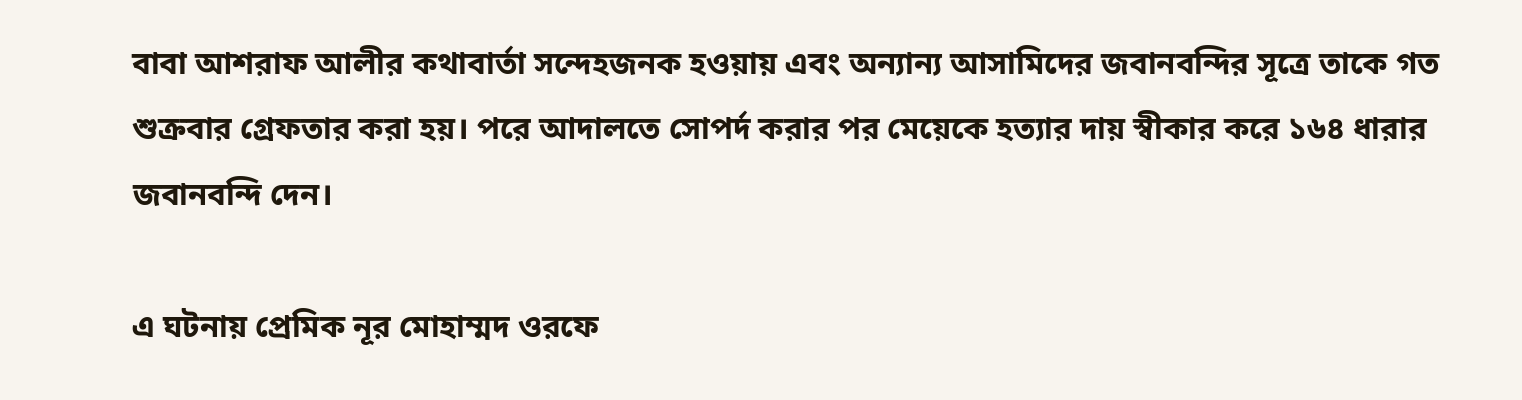বাবা আশরাফ আলীর কথাবার্তা সন্দেহজনক হওয়ায় এবং অন্যান্য আসামিদের জবানবন্দির সূত্রে তাকে গত শুক্রবার গ্রেফতার করা হয়। পরে আদালতে সোপর্দ করার পর মেয়েকে হত্যার দায় স্বীকার করে ১৬৪ ধারার জবানবন্দি দেন।

এ ঘটনায় প্রেমিক নূর মোহাম্মদ ওরফে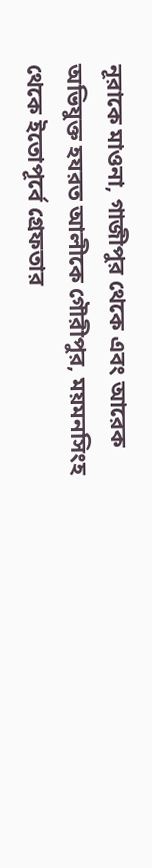নূরাকে মাওনা, গাজীপুর থেকে এবং আরেক অভিযুক্ত হযরত আলীকে গৌরীপুর, ময়মনসিংহ থেকে ইতোপূর্বে গ্রেফতার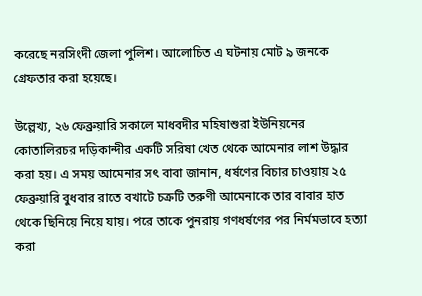করেছে নরসিংদী জেলা পুলিশ। আলোচিত এ ঘটনায় মোট ৯ জনকে গ্রেফতার করা হয়েছে।

উল্লেখ্য, ২৬ ফেব্রুয়ারি সকালে মাধবদীর মহিষাশুরা ইউনিয়নের কোতালিরচর দড়িকান্দীর একটি সরিষা খেত থেকে আমেনার লাশ উদ্ধার করা হয়। এ সময় আমেনার সৎ বাবা জানান, ধর্ষণের বিচার চাওয়ায় ২৫ ফেব্রুয়ারি বুধবার রাতে বখাটে চক্রটি তরুণী আমেনাকে তার বাবার হাত থেকে ছিনিয়ে নিয়ে যায়। পরে তাকে পুনরায় গণধর্ষণের পর নির্মমভাবে হত্যা করা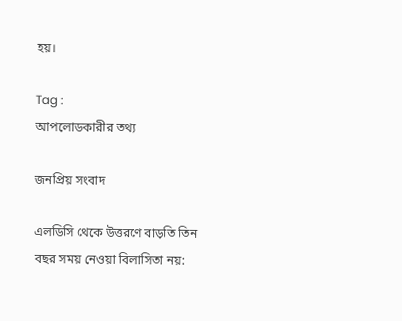হয়।

Tag :
আপলোডকারীর তথ্য

জনপ্রিয় সংবাদ

এলডিসি থেকে উত্তরণে বাড়তি তিন বছর সময় নেওয়া বিলাসিতা নয়: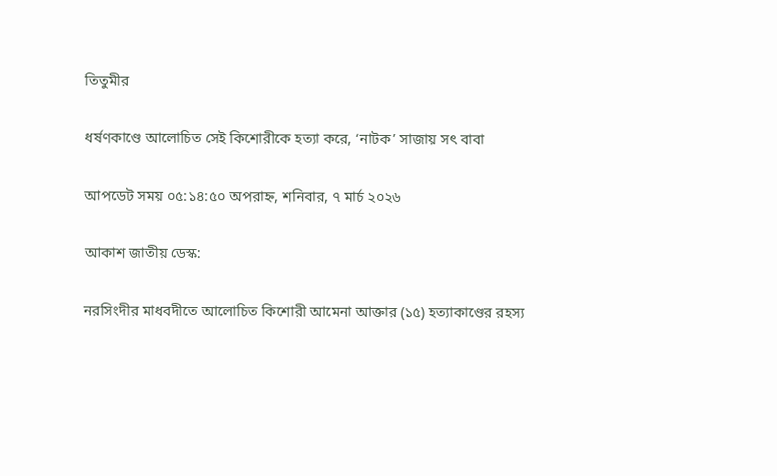তিতুমীর

ধর্ষণকাণ্ডে আলোচিত সেই কিশোরীকে হত্যা করে, ‘নাটক’ সাজায় সৎ বাবা

আপডেট সময় ০৫:১৪:৫০ অপরাহ্ন, শনিবার, ৭ মার্চ ২০২৬

আকাশ জাতীয় ডেস্ক:

নরসিংদীর মাধবদীতে আলোচিত কিশোরী আমেনা আক্তার (১৫) হত্যাকাণ্ডের রহস্য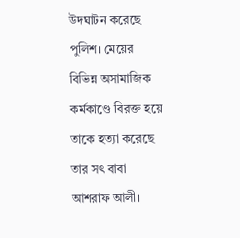উদঘাটন করেছে পুলিশ। মেয়ের বিভিন্ন অসামাজিক কর্মকাণ্ডে বিরক্ত হয়ে তাকে হত্যা করেছে তার সৎ বাবা আশরাফ আলী।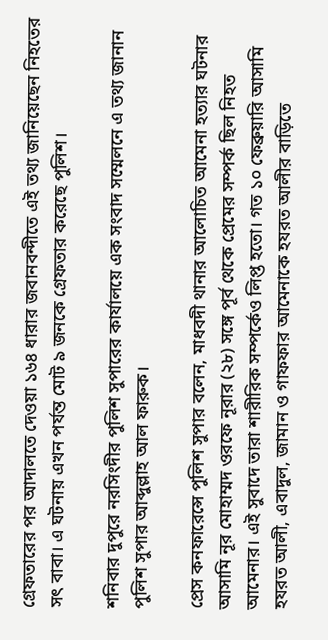গ্রেফতারের পর আদালতে দেওয়া ১৬৪ ধারার জবানবন্দীতে এই তথ্য জানিয়েছেন নিহতের সৎ বাবা। এ ঘটনায় এখন পর্যন্ত মোট ৯ জনকে গ্রেফতার করেছে পুলিশ।

শনিবার দুপুরে নরসিংদীর পুলিশ সুপারের কার্যালয়ে এক সংবাদ সম্মেলনে এ তথ্য জানান পুলিশ সুপার আব্দুল্লাহ আল ফারুক।

প্রেস কনফারেন্সে পুলিশ সুপার বলেন, মাধবদী থানার আলোচিত আমেনা হত্যার ঘটনার আসামি নূর মোহাম্মদ ওরফে নূরার (২৮) সঙ্গে পূর্ব থেকে প্রেমের সম্পর্ক ছিল নিহত আমেনার। এই সুবাদে তারা শারীরিক সম্পর্কেও লিপ্ত হতো। গত ১০ ফেব্রুয়ারি আসামি হযরত আলী, এবাদুল, জামান ও গাফফার আমেনাকে হযরত আলীর বাড়িতে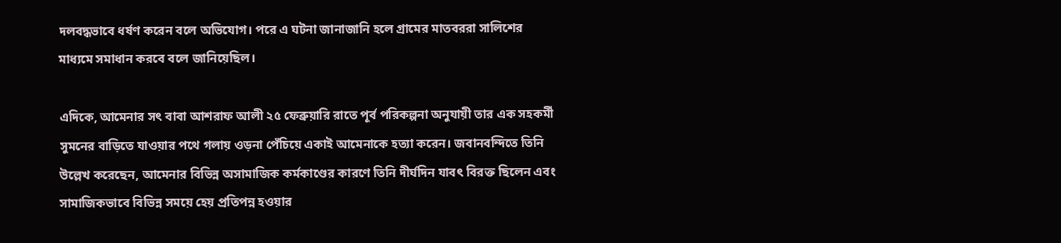দলবদ্ধভাবে ধর্ষণ করেন বলে অভিযোগ। পরে এ ঘটনা জানাজানি হলে গ্রামের মাতবররা সালিশের মাধ্যমে সমাধান করবে বলে জানিয়েছিল।

এদিকে, আমেনার সৎ বাবা আশরাফ আলী ২৫ ফেব্রুয়ারি রাতে পূর্ব পরিকল্পনা অনুযায়ী তার এক সহকর্মী সুমনের বাড়িতে যাওয়ার পথে গলায় ওড়না পেঁচিয়ে একাই আমেনাকে হত্যা করেন। জবানবন্দিতে তিনি উল্লেখ করেছেন, আমেনার বিভিন্ন অসামাজিক কর্মকাণ্ডের কারণে তিনি দীর্ঘদিন যাবৎ বিরক্ত ছিলেন এবং সামাজিকভাবে বিভিন্ন সময়ে হেয় প্রতিপন্ন হওয়ার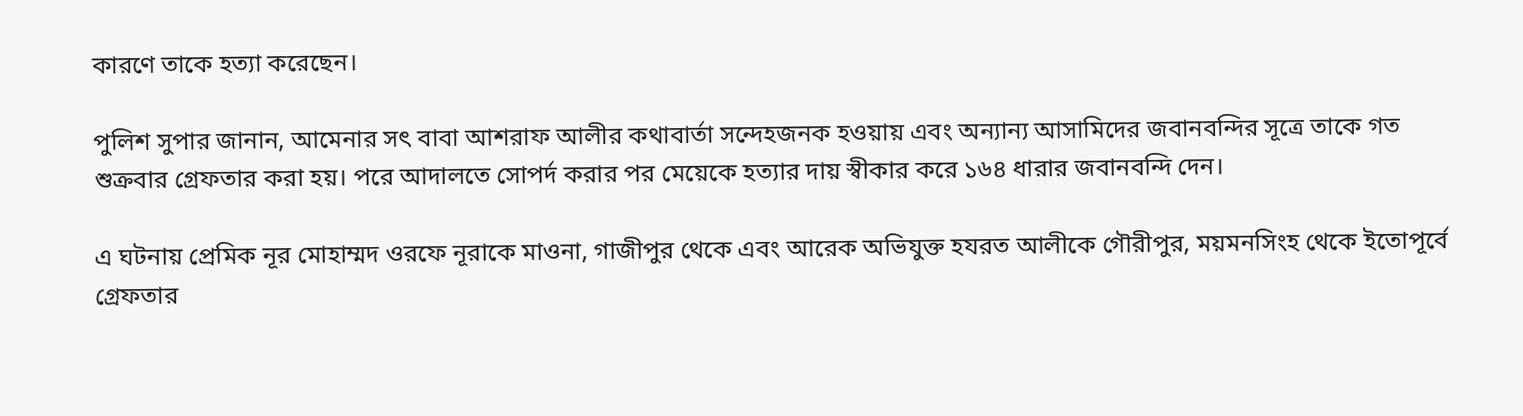কারণে তাকে হত্যা করেছেন।

পুলিশ সুপার জানান, আমেনার সৎ বাবা আশরাফ আলীর কথাবার্তা সন্দেহজনক হওয়ায় এবং অন্যান্য আসামিদের জবানবন্দির সূত্রে তাকে গত শুক্রবার গ্রেফতার করা হয়। পরে আদালতে সোপর্দ করার পর মেয়েকে হত্যার দায় স্বীকার করে ১৬৪ ধারার জবানবন্দি দেন।

এ ঘটনায় প্রেমিক নূর মোহাম্মদ ওরফে নূরাকে মাওনা, গাজীপুর থেকে এবং আরেক অভিযুক্ত হযরত আলীকে গৌরীপুর, ময়মনসিংহ থেকে ইতোপূর্বে গ্রেফতার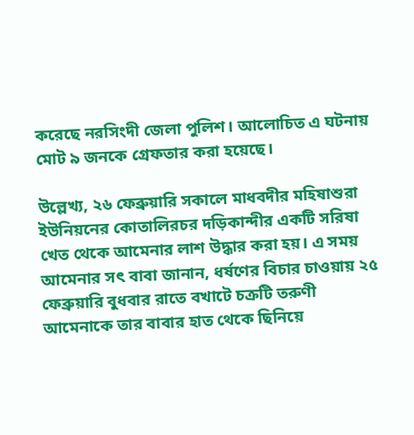করেছে নরসিংদী জেলা পুলিশ। আলোচিত এ ঘটনায় মোট ৯ জনকে গ্রেফতার করা হয়েছে।

উল্লেখ্য, ২৬ ফেব্রুয়ারি সকালে মাধবদীর মহিষাশুরা ইউনিয়নের কোতালিরচর দড়িকান্দীর একটি সরিষা খেত থেকে আমেনার লাশ উদ্ধার করা হয়। এ সময় আমেনার সৎ বাবা জানান, ধর্ষণের বিচার চাওয়ায় ২৫ ফেব্রুয়ারি বুধবার রাতে বখাটে চক্রটি তরুণী আমেনাকে তার বাবার হাত থেকে ছিনিয়ে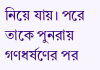নিয়ে যায়। পরে তাকে পুনরায় গণধর্ষণের পর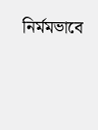নির্মমভাবে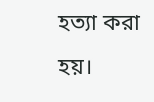হত্যা করা হয়।